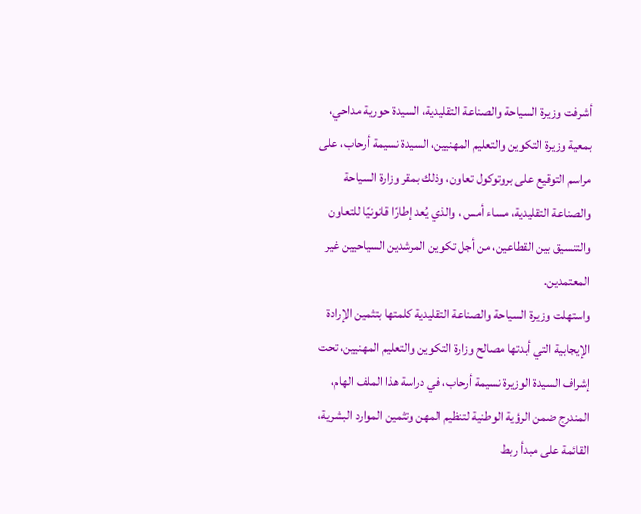أشرفت وزيرة السياحة والصناعة التقليدية، السيدة حورية مداحي، بمعية وزيرة التكوين والتعليم المهنيين، السيدة نسيمة أرحاب، على مراسم التوقيع على بروتوكول تعاون، وذلك بمقر وزارة السياحة والصناعة التقليدية، مساء أمس ، والذي يُعد إطارًا قانونيًا للتعاون والتنسيق بين القطاعين، من أجل تكوين المرشدين السياحيين غير المعتمدين.
واستهلت وزيرة السياحة والصناعة التقليدية كلمتها بتثمين الإرادة الإيجابية التي أبدتها مصالح وزارة التكوين والتعليم المهنيين، تحت إشراف السيدة الوزيرة نسيمة أرحاب، في دراسة هذا الملف الهام، المندرج ضمن الرؤية الوطنية لتنظيم المهن وتثمين الموارد البشرية، القائمة على مبدأ ربط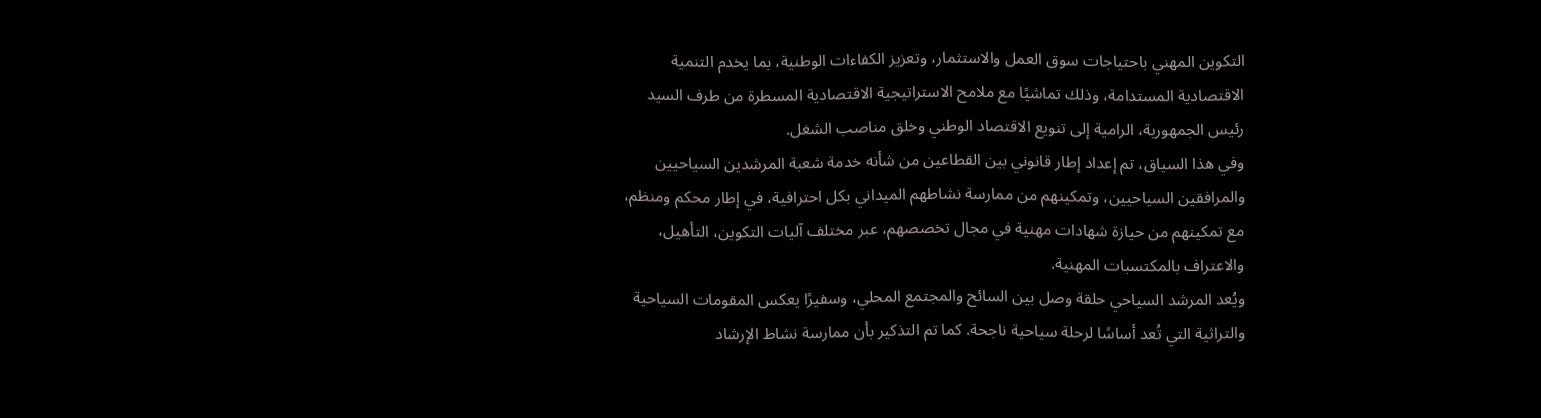التكوين المهني باحتياجات سوق العمل والاستثمار، وتعزيز الكفاءات الوطنية، بما يخدم التنمية الاقتصادية المستدامة، وذلك تماشيًا مع ملامح الاستراتيجية الاقتصادية المسطرة من طرف السيد رئيس الجمهورية، الرامية إلى تنويع الاقتصاد الوطني وخلق مناصب الشغل.
وفي هذا السياق، تم إعداد إطار قانوني بين القطاعين من شأنه خدمة شعبة المرشدين السياحيين والمرافقين السياحيين، وتمكينهم من ممارسة نشاطهم الميداني بكل احترافية، في إطار محكم ومنظم، مع تمكينهم من حيازة شهادات مهنية في مجال تخصصهم، عبر مختلف آليات التكوين، التأهيل، والاعتراف بالمكتسبات المهنية.
ويُعد المرشد السياحي حلقة وصل بين السائح والمجتمع المحلي، وسفيرًا يعكس المقومات السياحية والتراثية التي تُعد أساسًا لرحلة سياحية ناجحة. كما تم التذكير بأن ممارسة نشاط الإرشاد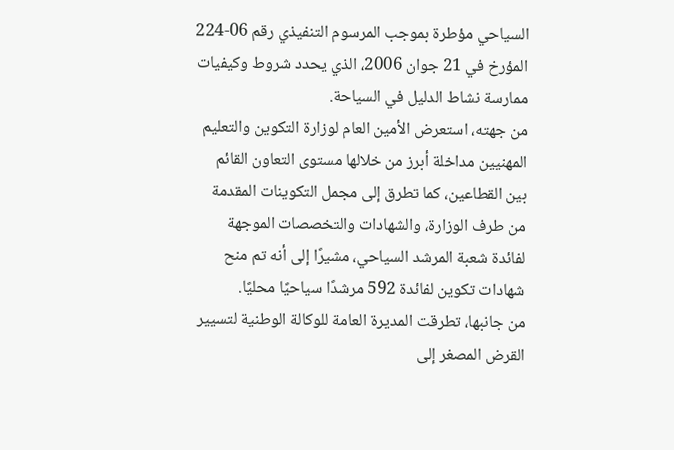السياحي مؤطرة بموجب المرسوم التنفيذي رقم 06-224 المؤرخ في 21 جوان 2006، الذي يحدد شروط وكيفيات ممارسة نشاط الدليل في السياحة.
من جهته، استعرض الأمين العام لوزارة التكوين والتعليم المهنيين مداخلة أبرز من خلالها مستوى التعاون القائم بين القطاعين، كما تطرق إلى مجمل التكوينات المقدمة من طرف الوزارة، والشهادات والتخصصات الموجهة لفائدة شعبة المرشد السياحي، مشيرًا إلى أنه تم منح شهادات تكوين لفائدة 592 مرشدًا سياحيًا محليًا.
من جانبها، تطرقت المديرة العامة للوكالة الوطنية لتسيير القرض المصغر إلى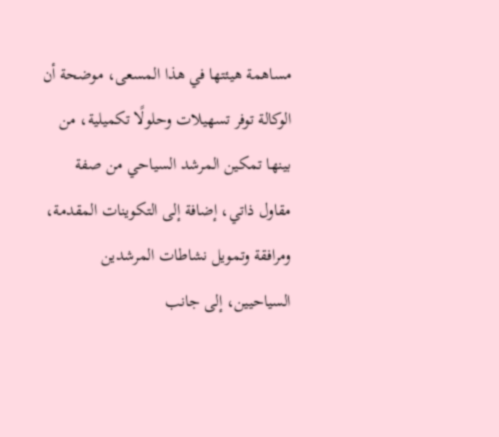مساهمة هيئتها في هذا المسعى، موضحة أن الوكالة توفر تسهيلات وحلولًا تكميلية، من بينها تمكين المرشد السياحي من صفة مقاول ذاتي، إضافة إلى التكوينات المقدمة، ومرافقة وتمويل نشاطات المرشدين السياحيين، إلى جانب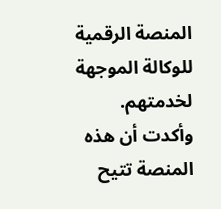المنصة الرقمية للوكالة الموجهة لخدمتهم. وأكدت أن هذه المنصة تتيح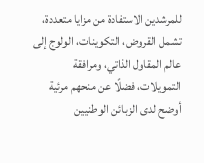للمرشدين الاستفادة من مزايا متعددة، تشمل القروض، التكوينات، الولوج إلى عالم المقاول الذاتي، ومرافقة التمويلات، فضلًا عن منحهم مرئية أوضح لدى الزبائن الوطنيين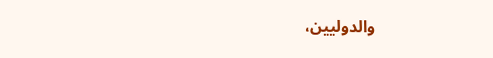والدوليين،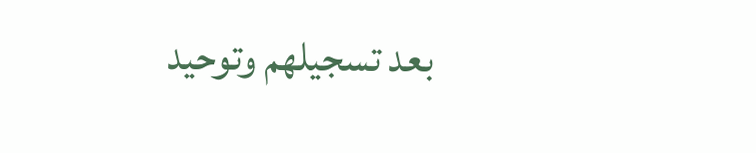بعد تسجيلهم وتوحيد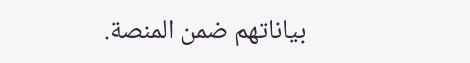بياناتهم ضمن المنصة.